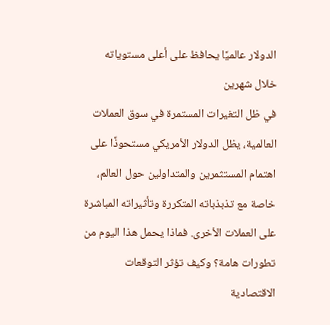الدولار عالميًا يحافظ على أعلى مستوياته خلال شهرين
في ظل التغيرات المستمرة في سوق العملات العالمية، يظل الدولار الأمريكي مستحوذًا على اهتمام المستثمرين والمتداولين حول العالم، خاصة مع تذبذباته المتكررة وتأثيراته المباشرة على العملات الأخرى. فماذا يحمل هذا اليوم من تطورات هامة؟ وكيف تؤثر التوقعات الاقتصادية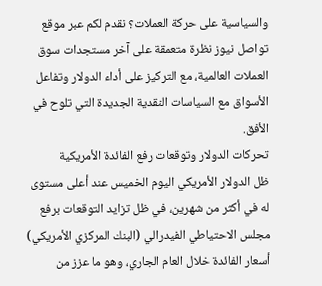والسياسية على حركة العملات؟ نقدم لكم عبر موقع تواصل نيوز نظرة متعمقة على آخر مستجدات سوق العملات العالمية، مع التركيز على أداء الدولار وتفاعل الأسواق مع السياسات النقدية الجديدة التي تلوح في الأفق.
تحركات الدولار وتوقعات رفع الفائدة الأمريكية
ظل الدولار الأمريكي اليوم الخميس عند أعلى مستوى له في أكثر من شهرين، في ظل تزايد التوقعات برفع مجلس الاحتياطي الفيدرالي (البنك المركزي الأمريكي) أسعار الفائدة خلال العام الجاري، وهو ما عزز من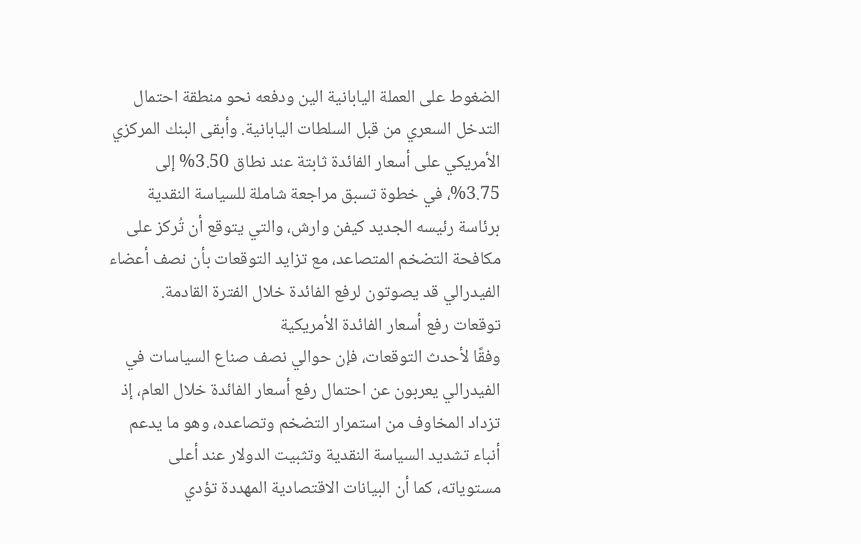الضغوط على العملة اليابانية الين ودفعه نحو منطقة احتمال التدخل السعري من قبل السلطات اليابانية. وأبقى البنك المركزي الأمريكي على أسعار الفائدة ثابتة عند نطاق 3.50% إلى 3.75%، في خطوة تسبق مراجعة شاملة للسياسة النقدية برئاسة رئيسه الجديد كيفن وارش، والتي يتوقع أن تُركز على مكافحة التضخم المتصاعد، مع تزايد التوقعات بأن نصف أعضاء الفيدرالي قد يصوتون لرفع الفائدة خلال الفترة القادمة.
توقعات رفع أسعار الفائدة الأمريكية
وفقًا لأحدث التوقعات، فإن حوالي نصف صناع السياسات في الفيدرالي يعربون عن احتمال رفع أسعار الفائدة خلال العام، إذ تزداد المخاوف من استمرار التضخم وتصاعده، وهو ما يدعم أنباء تشديد السياسة النقدية وتثبيت الدولار عند أعلى مستوياته، كما أن البيانات الاقتصادية المهددة تؤدي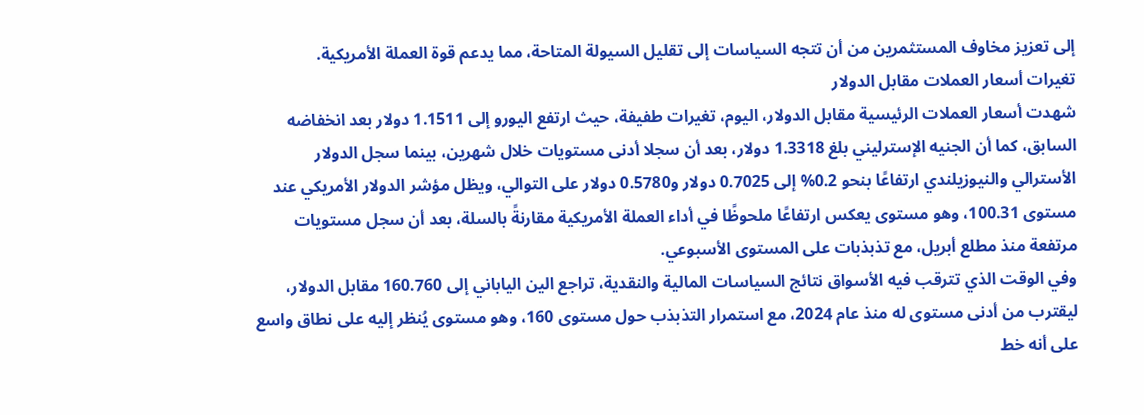إلى تعزيز مخاوف المستثمرين من أن تتجه السياسات إلى تقليل السيولة المتاحة، مما يدعم قوة العملة الأمريكية.
تغيرات أسعار العملات مقابل الدولار
شهدت أسعار العملات الرئيسية مقابل الدولار، اليوم، تغيرات طفيفة، حيث ارتفع اليورو إلى 1.1511 دولار بعد انخفاضه السابق، كما أن الجنيه الإسترليني بلغ 1.3318 دولار، بعد أن سجلا أدنى مستويات خلال شهرين، بينما سجل الدولار الأسترالي والنيوزيلندي ارتفاعًا بنحو 0.2% إلى 0.7025 دولار و0.5780 دولار على التوالي، ويظل مؤشر الدولار الأمريكي عند مستوى 100.31، وهو مستوى يعكس ارتفاعًا ملحوظًا في أداء العملة الأمريكية مقارنةً بالسلة، بعد أن سجل مستويات مرتفعة منذ مطلع أبريل، مع تذبذبات على المستوى الأسبوعي.
وفي الوقت الذي تترقب فيه الأسواق نتائج السياسات المالية والنقدية، تراجع الين الياباني إلى 160.760 مقابل الدولار، ليقترب من أدنى مستوى له منذ عام 2024، مع استمرار التذبذب حول مستوى 160، وهو مستوى يُنظر إليه على نطاق واسع على أنه خط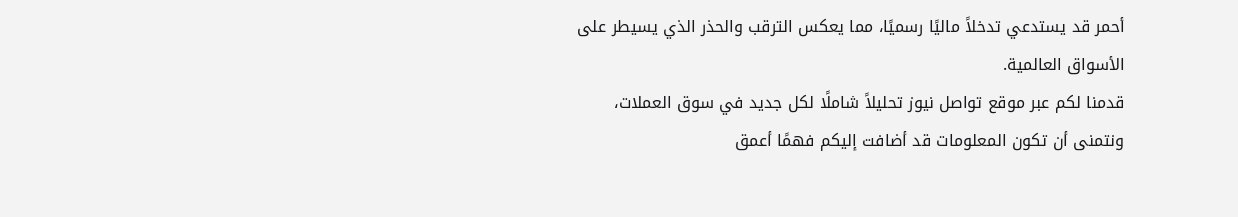أحمر قد يستدعي تدخلاً ماليًا رسميًا، مما يعكس الترقب والحذر الذي يسيطر على الأسواق العالمية.
قدمنا لكم عبر موقع تواصل نيوز تحليلاً شاملًا لكل جديد في سوق العملات، ونتمنى أن تكون المعلومات قد أضافت إليكم فهمًا أعمق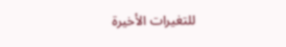للتغيرات الأخيرة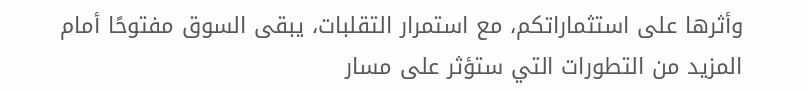وأثرها على استثماراتكم، مع استمرار التقلبات، يبقى السوق مفتوحًا أمام المزيد من التطورات التي ستؤثر على مسار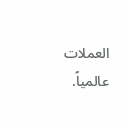العملات عالمياً.